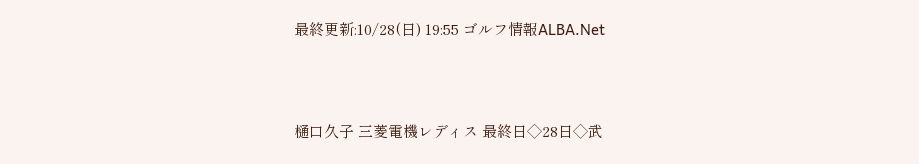最終更新:10/28(日) 19:55 ゴルフ情報ALBA.Net



樋口久子 三菱電機レディス 最終日◇28日◇武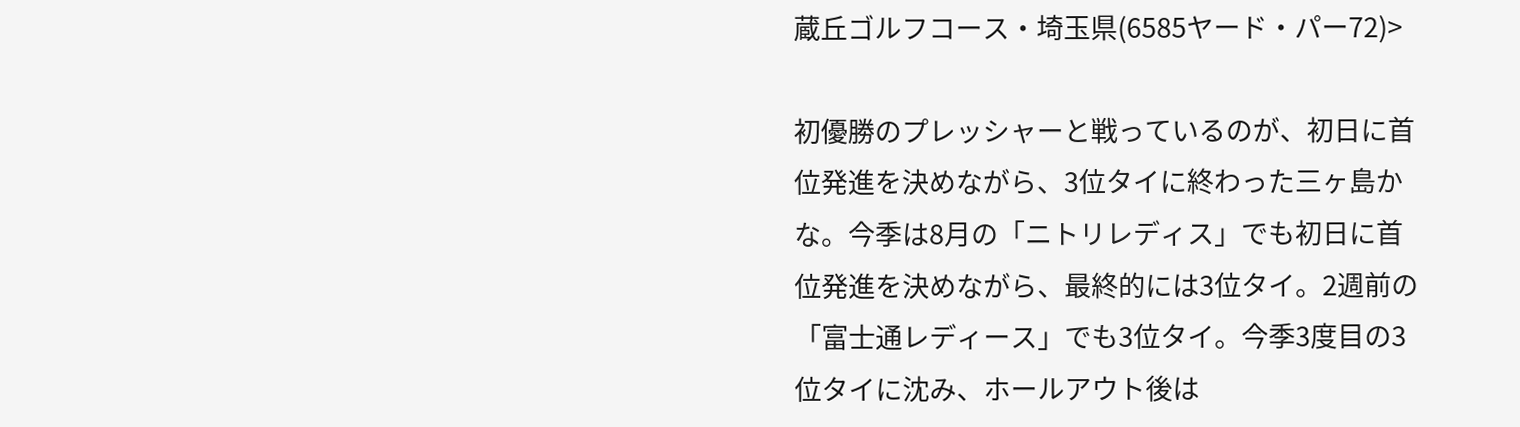蔵丘ゴルフコース・埼玉県(6585ヤード・パー72)>

初優勝のプレッシャーと戦っているのが、初日に首位発進を決めながら、3位タイに終わった三ヶ島かな。今季は8月の「ニトリレディス」でも初日に首位発進を決めながら、最終的には3位タイ。2週前の「富士通レディース」でも3位タイ。今季3度目の3位タイに沈み、ホールアウト後は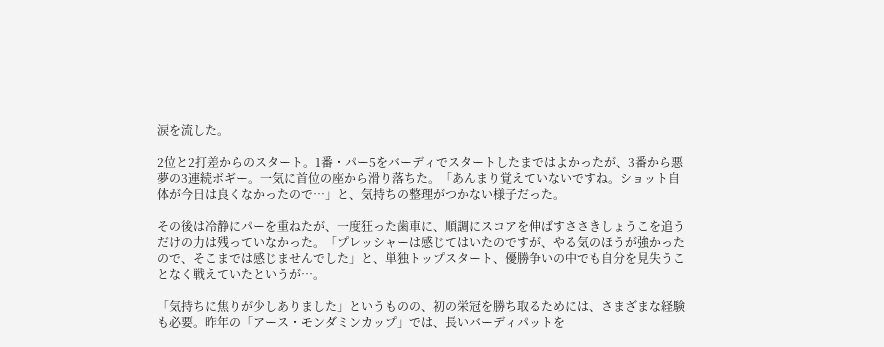涙を流した。

2位と2打差からのスタート。1番・パー5をバーディでスタートしたまではよかったが、3番から悪夢の3連続ボギー。一気に首位の座から滑り落ちた。「あんまり覚えていないですね。ショット自体が今日は良くなかったので…」と、気持ちの整理がつかない様子だった。

その後は冷静にパーを重ねたが、一度狂った歯車に、順調にスコアを伸ばすささきしょうこを追うだけの力は残っていなかった。「プレッシャーは感じてはいたのですが、やる気のほうが強かったので、そこまでは感じませんでした」と、単独トップスタート、優勝争いの中でも自分を見失うことなく戦えていたというが…。

「気持ちに焦りが少しありました」というものの、初の栄冠を勝ち取るためには、さまざまな経験も必要。昨年の「アース・モンダミンカップ」では、長いバーディパットを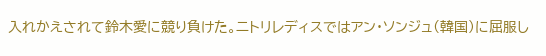入れかえされて鈴木愛に競り負けた。ニトリレディスではアン・ソンジュ(韓国)に屈服し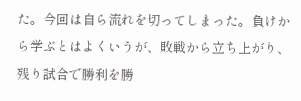た。今回は自ら流れを切ってしまった。負けから学ぶとはよくいうが、敗戦から立ち上がり、残り試合で勝利を勝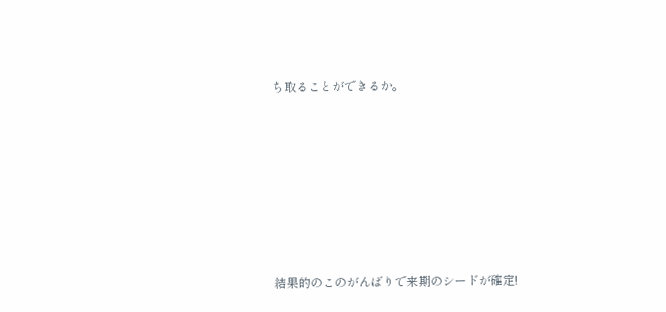ち取ることができるか。







結果的のこのがんばりで来期のシードが確定!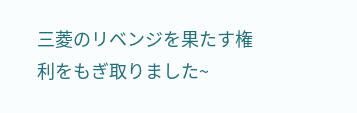三菱のリベンジを果たす権利をもぎ取りました~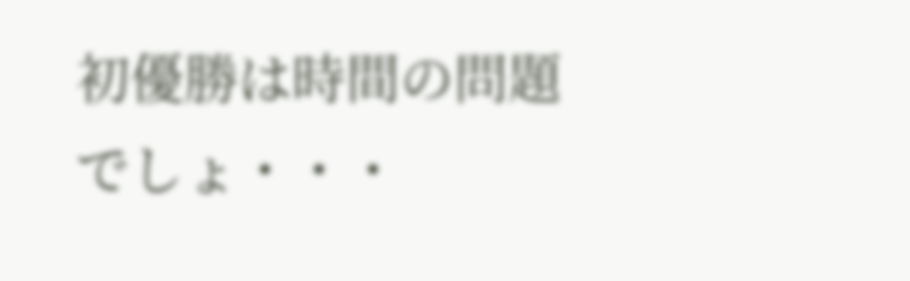初優勝は時間の問題でしょ・・・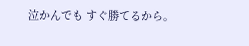泣かんでも すぐ勝てるから。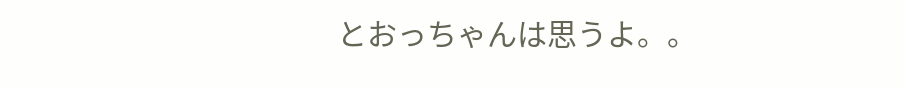とおっちゃんは思うよ。。